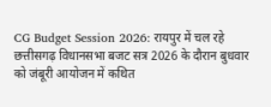CG Budget Session 2026: रायपुर में चल रहे छत्तीसगढ़ विधानसभा बजट सत्र 2026 के दौरान बुधवार को जंबूरी आयोजन में कथित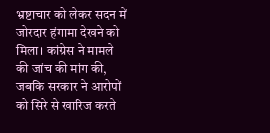भ्रष्टाचार को लेकर सदन में जोरदार हंगामा देखने को मिला। कांग्रेस ने मामले की जांच की मांग की, जबकि सरकार ने आरोपों को सिरे से खारिज करते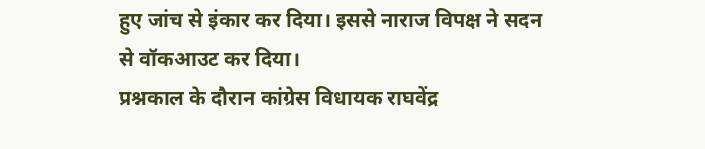हुए जांच से इंकार कर दिया। इससे नाराज विपक्ष ने सदन से वॉकआउट कर दिया।
प्रश्नकाल के दौरान कांग्रेस विधायक राघवेंद्र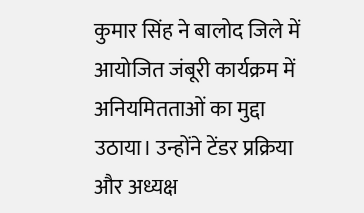कुमार सिंह ने बालोद जिले में आयोजित जंबूरी कार्यक्रम में अनियमितताओं का मुद्दा उठाया। उन्होंने टेंडर प्रक्रिया और अध्यक्ष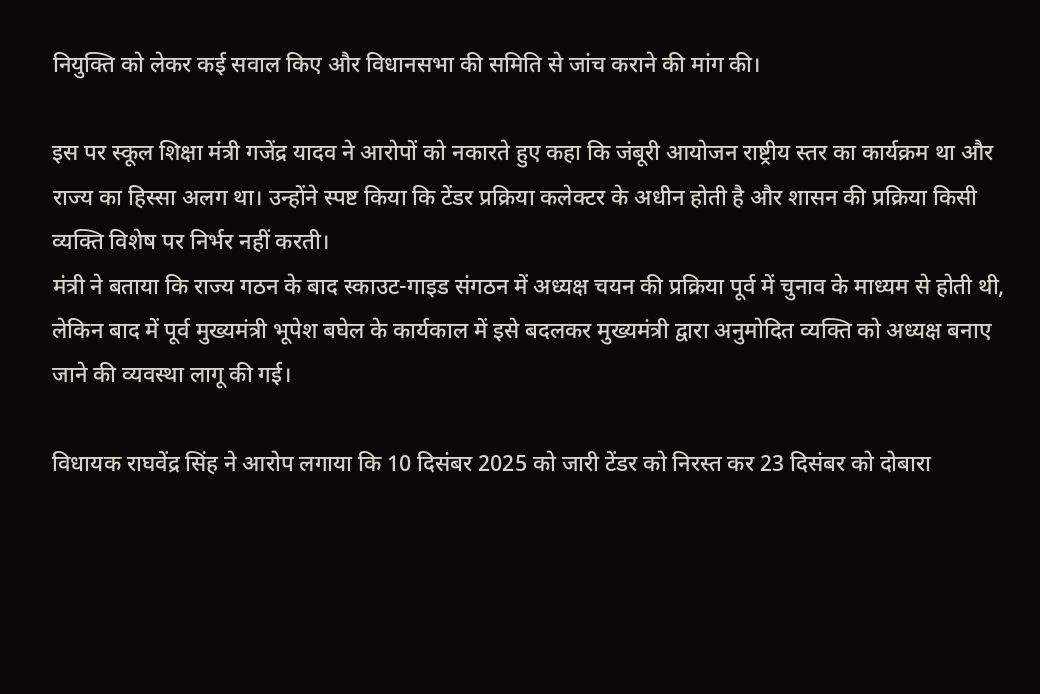नियुक्ति को लेकर कई सवाल किए और विधानसभा की समिति से जांच कराने की मांग की।

इस पर स्कूल शिक्षा मंत्री गजेंद्र यादव ने आरोपों को नकारते हुए कहा कि जंबूरी आयोजन राष्ट्रीय स्तर का कार्यक्रम था और राज्य का हिस्सा अलग था। उन्होंने स्पष्ट किया कि टेंडर प्रक्रिया कलेक्टर के अधीन होती है और शासन की प्रक्रिया किसी व्यक्ति विशेष पर निर्भर नहीं करती।
मंत्री ने बताया कि राज्य गठन के बाद स्काउट-गाइड संगठन में अध्यक्ष चयन की प्रक्रिया पूर्व में चुनाव के माध्यम से होती थी, लेकिन बाद में पूर्व मुख्यमंत्री भूपेश बघेल के कार्यकाल में इसे बदलकर मुख्यमंत्री द्वारा अनुमोदित व्यक्ति को अध्यक्ष बनाए जाने की व्यवस्था लागू की गई।

विधायक राघवेंद्र सिंह ने आरोप लगाया कि 10 दिसंबर 2025 को जारी टेंडर को निरस्त कर 23 दिसंबर को दोबारा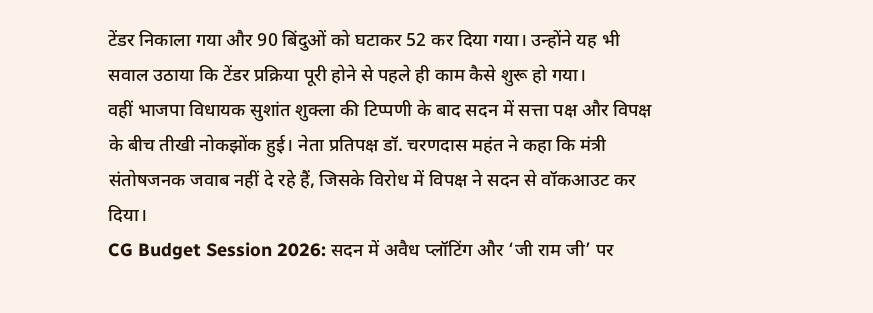टेंडर निकाला गया और 90 बिंदुओं को घटाकर 52 कर दिया गया। उन्होंने यह भी सवाल उठाया कि टेंडर प्रक्रिया पूरी होने से पहले ही काम कैसे शुरू हो गया।
वहीं भाजपा विधायक सुशांत शुक्ला की टिप्पणी के बाद सदन में सत्ता पक्ष और विपक्ष के बीच तीखी नोकझोंक हुई। नेता प्रतिपक्ष डॉ. चरणदास महंत ने कहा कि मंत्री संतोषजनक जवाब नहीं दे रहे हैं, जिसके विरोध में विपक्ष ने सदन से वॉकआउट कर दिया।
CG Budget Session 2026: सदन में अवैध प्लॉटिंग और ‘जी राम जी’ पर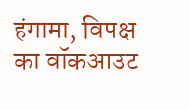हंगामा, विपक्ष का वॉकआउट